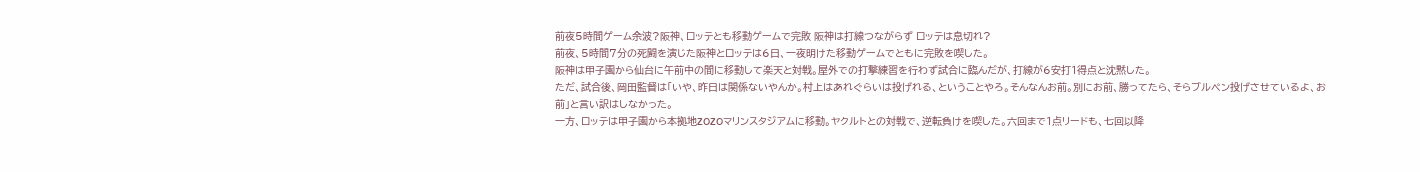前夜5時間ゲーム余波?阪神、ロッテとも移動ゲームで完敗 阪神は打線つながらず ロッテは息切れ?
前夜、5時間7分の死闘を演じた阪神とロッテは6日、一夜明けた移動ゲームでともに完敗を喫した。
阪神は甲子園から仙台に午前中の間に移動して楽天と対戦。屋外での打撃練習を行わず試合に臨んだが、打線が6安打1得点と沈黙した。
ただ、試合後、岡田監督は「いや、昨日は関係ないやんか。村上はあれぐらいは投げれる、ということやろ。そんなんお前。別にお前、勝ってたら、そらブルペン投げさせているよ、お前」と言い訳はしなかった。
一方、ロッテは甲子園から本拠地ZOZOマリンスタジアムに移動。ヤクルトとの対戦で、逆転負けを喫した。六回まで1点リードも、七回以降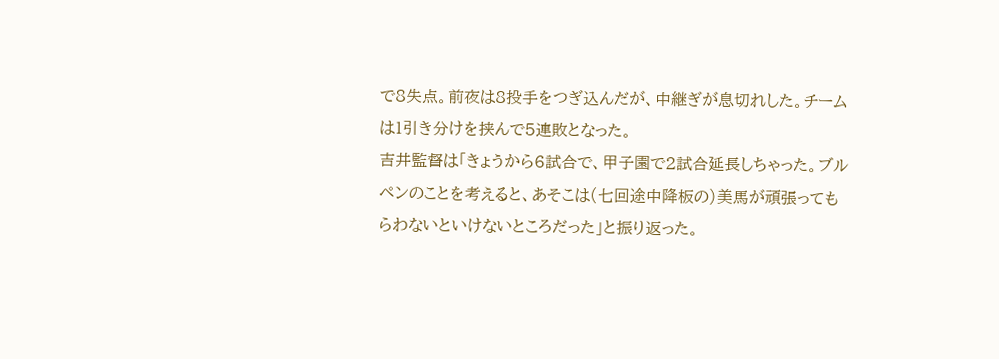で8失点。前夜は8投手をつぎ込んだが、中継ぎが息切れした。チームは1引き分けを挟んで5連敗となった。
吉井監督は「きょうから6試合で、甲子園で2試合延長しちゃった。ブルペンのことを考えると、あそこは(七回途中降板の)美馬が頑張ってもらわないといけないところだった」と振り返った。